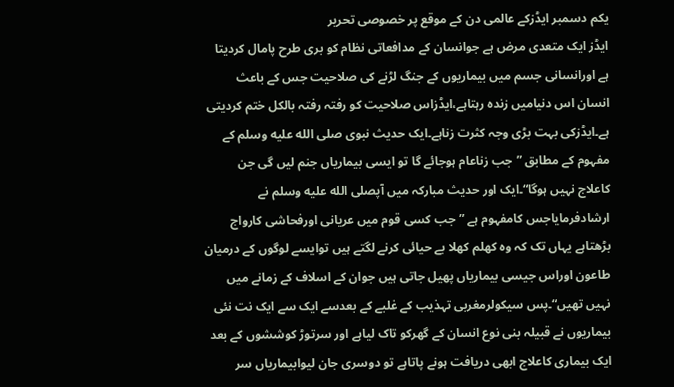یکم دسمبر ایڈزکے عالمی دن کے موقع پر خصوصی تحریر
ایڈز ایک متعدی مرض ہے جوانسان کے مدافعاتی نظام کو بری طرح پامال کردیتا ہے اورانسانی جسم میں بیماریوں کے جنگ لڑنے کی صلاحیت جس کے باعث انسان اس دنیامیں زندہ رہتاہے،ایڈزاس صلاحیت کو رفتہ رفتہ بالکل ختم کردیتی ہے۔ایڈزکی بہت بڑی وجہ کثرت زناہے۔ایک حدیث نبوی صلى الله عليه وسلم کے مفہوم کے مطابق ”جب زناعام ہوجائے گا تو ایسی بیماریاں جنم لیں گی جن کاعلاج نہیں ہوگا“۔ایک اور حدیث مبارکہ میں آپصلى الله عليه وسلم نے ارشادفرمایاجس کامفہوم ہے ”جب کسی قوم میں عریانی اورفحاشی کارواج بڑھتاہے یہاں تک کہ وہ کھلم کھلا بے حیائی کرنے لگتے ہیں توایسے لوگوں کے درمیان طاعون اوراس جیسی بیماریاں پھیل جاتی ہیں جوان کے اسلاف کے زمانے میں نہیں تھیں“۔پس سیکولرمغربی تہذیب کے غلبے کے بعدسے ایک سے ایک نت نئی بیماریوں نے قبیلہ بنی نوع انسان کے گھرکو تاک لیاہے اور سرتوڑ کوششوں کے بعد ایک بیماری کاعلاج ابھی دریافت ہونے پاتاہے تو دوسری جان لیوابیماریاں سر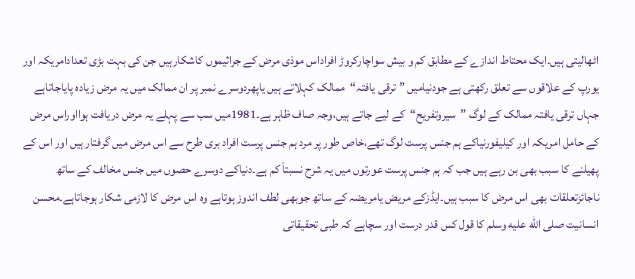اٹھالیتی ہیں۔ایک محتاط اندازے کے مطابق کم و بیش سواچارکروڑ افراداس موذی مرض کے جراثیموں کاشکارہیں جن کی بہت بڑی تعدادامریکہ اور یورپ کے علاقوں سے تعلق رکھتی ہے جودنیامیں ”ترقی یافتہ“ممالک کہلاتے ہیں یاپھردوسرے نمبر پر ان ممالک میں یہ مرض زیادہ پایاجاتاہے جہاں ترقی یافتہ ممالک کے لوگ ”سیروتفریح“کے لیے جاتے ہیں،وجہ صاف ظاہر ہے۔1981میں سب سے پہلے یہ مرض دریافت ہوااوراس مرض کے حامل امریکہ اور کیلیفورنیاکے ہم جنس پرست لوگ تھے،خاص طور پر مرد ہم جنس پرست افراد بری طرح سے اس مرض میں گرفتار ہیں اور اس کے پھیلنے کا سبب بھی بن رہے ہیں جب کہ ہم جنس پرست عورتوں میں یہ شرح نسبتاَ کم ہے۔دنیاکے دوسرے حصوں میں جنس مخالف کے ساتھ ناجائزتعلقات بھی اس مرض کا سبب ہیں۔ایڈزکے مریض یامریضہ کے ساتھ جوبھی لطف اندوز ہوتاہے وہ اس مرض کا لازمی شکار ہوجاتاہے۔محسن انسانیت صلى الله عليه وسلم کا قول کس قدر درست اور سچاہے کہ طبی تحقیقاتی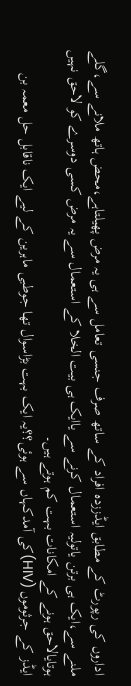اداروں کی رپورٹ کے مطابق ایڈززدہ افراد کے ساتھ صرف جنسی تعامل سے ہی یہ مرض پھیلتاہے،محض ہاتھ ملانے سے،گلے ملنے سے،ایک ہی برتن یاتولیہ استعمال کرنے سے یاایک ہی بیت الخلا کے استعمال سے یہ مرض کسی دوسرے کو لاحق نہیں ہوتایالاحق ہونے کے امکانات بہت کم ہوتے ہیں۔
ایڈز کے جرثوموں (HIV)کی آمدکہاں سے ہوئی؟؟یہ ایک بہت بڑاسوال تھا جوطبی ماہرین کے لیے ایک ناقابل حل معمہ بن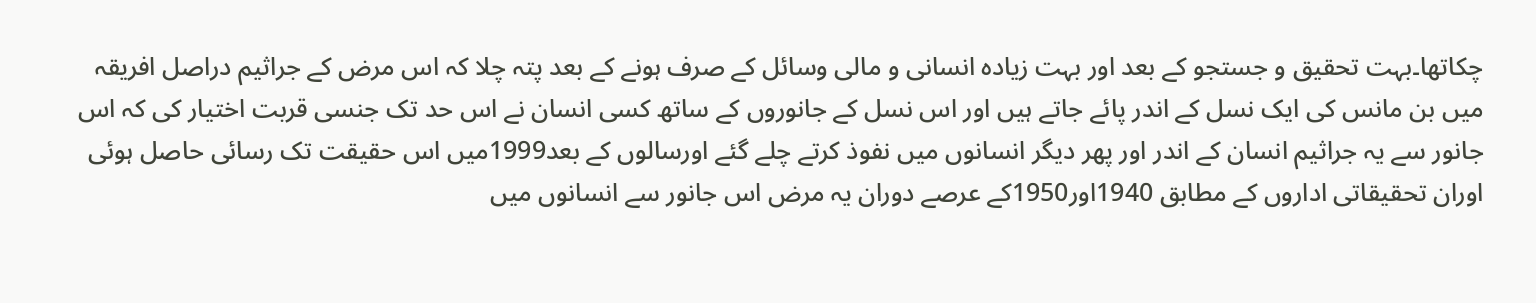چکاتھا۔بہت تحقیق و جستجو کے بعد اور بہت زیادہ انسانی و مالی وسائل کے صرف ہونے کے بعد پتہ چلا کہ اس مرض کے جراثیم دراصل افریقہ میں بن مانس کی ایک نسل کے اندر پائے جاتے ہیں اور اس نسل کے جانوروں کے ساتھ کسی انسان نے اس حد تک جنسی قربت اختیار کی کہ اس جانور سے یہ جراثیم انسان کے اندر اور پھر دیگر انسانوں میں نفوذ کرتے چلے گئے اورسالوں کے بعد1999میں اس حقیقت تک رسائی حاصل ہوئی اوران تحقیقاتی اداروں کے مطابق 1940اور1950کے عرصے دوران یہ مرض اس جانور سے انسانوں میں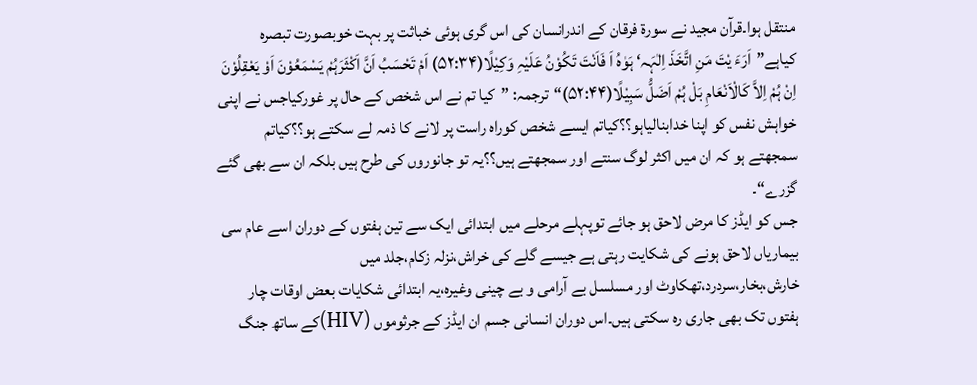منتقل ہوا۔قرآن مجید نے سورۃ فرقان کے اندرانسان کی اس گری ہوئی خباثت پر بہت خوبصورت تبصرہ کیاہے”اَرَءَ یْتَ مَنِ اتَّخَذَ اِلٰہَہ‘ ہَوٰہُ اَ فَاَنْتَ تَکُوْنُ عَلَیْہِ وَکِیْلًا(۵۲:۳۴) اَمْ تَحْسَبُ اَنَّ اَکْثَرَہُمْ یَسْمَعُوْنَ اَوْ یَعْقِلُوْنَ اِنْ ہُمْ اِلاَّ کَالْاَنْعَامِ بَلْ ہُمْ اَضَلُّ سَبِیْلًا(۵۲:۴۴)“ترجمہ: ”کیا تم نے اس شخص کے حال پر غورکیاجس نے اپنی خواہش نفس کو اپنا خدابنالیاہو؟؟کیاتم ایسے شخص کوراہ راست پر لانے کا ذمہ لے سکتے ہو؟؟کیاتم سمجھتے ہو کہ ان میں اکثر لوگ سنتے اور سمجھتے ہیں؟؟یہ تو جانوروں کی طرح ہیں بلکہ ان سے بھی گئے گزرے“۔
جس کو ایڈز کا مرض لاحق ہو جائے توپہلے مرحلے میں ابتدائی ایک سے تین ہفتوں کے دوران اسے عام سی بیماریاں لاحق ہونے کی شکایت رہتی ہے جیسے گلے کی خراش،نزلہ زکام،جلد میں خارش،بخار،سردرد،تھکاوٹ اور مسلسل بے آرامی و بے چینی وغیرہ،یہ ابتدائی شکایات بعض اوقات چار ہفتوں تک بھی جاری رہ سکتی ہیں۔اس دوران انسانی جسم ان ایڈز کے جرثوموں (HIV)کے ساتھ جنگ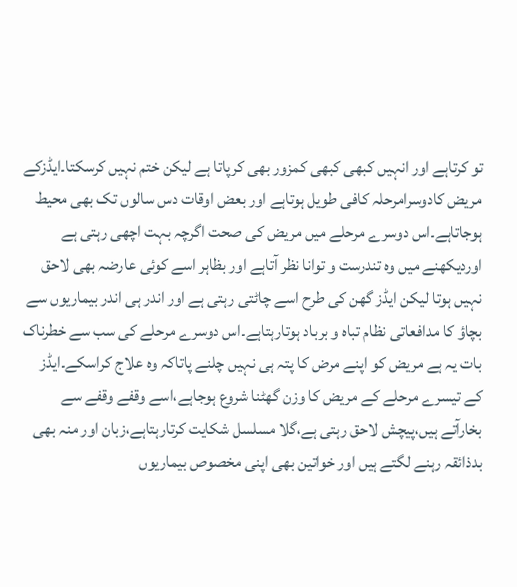تو کرتاہے اور انہیں کبھی کبھی کمزور بھی کرپاتا ہے لیکن ختم نہیں کرسکتا۔ایڈزکے مریض کادوسرامرحلہ کافی طویل ہوتاہے اور بعض اوقات دس سالوں تک بھی محیط ہوجاتاہے۔اس دوسرے مرحلے میں مریض کی صحت اگرچہ بہت اچھی رہتی ہے اوردیکھنے میں وہ تندرست و توانا نظر آتاہے اور بظاہر اسے کوئی عارضہ بھی لاحق نہیں ہوتا لیکن ایڈز گھن کی طرح اسے چاٹتی رہتی ہے اور اندر ہی اندر بیماریوں سے بچاؤ کا مدافعاتی نظام تباہ و برباد ہوتارہتاہے۔اس دوسرے مرحلے کی سب سے خطرناک بات یہ ہے مریض کو اپنے مرض کا پتہ ہی نہیں چلنے پاتاکہ وہ علاج کراسکے۔ایڈز کے تیسرے مرحلے کے مریض کا وزن گھٹنا شروع ہوجاہے،اسے وقفے وقفے سے بخارآتے ہیں،پیچش لاحق رہتی ہے،گلا مسلسل شکایت کرتارہتاہے،زبان اور منہ بھی بدذائقہ رہنے لگتے ہیں اور خواتین بھی اپنی مخصوص بیماریوں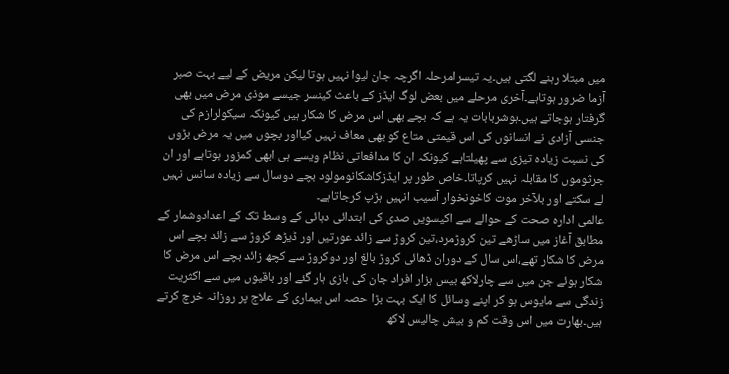میں مبتلا رہنے لگتی ہیں۔یہ تیسرامرحلہ اگرچہ جان لیوا نہیں ہوتا لیکن مریض کے لیے بہت صبر آزما ضرور ہوتاہے۔آخری مرحلے میں بعض لوگ ایڈز کے باعث کینسر جیسے موذی مرض میں بھی گرفتار ہوجاتے ہیں۔ہوشربابات یہ ہے کہ بچے بھی اس مرض کا شکار ہیں کیونکہ سیکولرازم کی جنسی آزادی نے انسانوں کی اس قیمتی متاع کو بھی معاف نہیں کیااور بچوں میں یہ مرض بڑوں کی نسبت زیادہ تیزی سے پھیلتاہے کیونکہ ان کا مدافعاتی نظام ویسے ہی ابھی کمزور ہوتاہے اور ان جرثوموں کا مقابلہ نہیں کرپاتا۔خاص طور پر ایڈزکاشکانومولود بچے دوسال سے زیادہ سانس نہیں لے سکتے اور بلآخر موت کاخونخوار آسیب انہیں ہڑپ کرجاتاہے۔
عالمی ادارہ صحت کے حوالے سے اکیسویں صدی کی ابتدائی دہائی کے وسط تک کے اعدادوشمار کے مطابق آغاز میں ساڑھے تین کروڑمرد،تین کروڑ سے زائد عورتیں اور ڈیڑھ کروڑ سے زائد بچے اس مرض کا شکار تھے،اس سال کے دوران ڈھائی کروڑ بالغ اور دوکروڑ سے کچھ زائد بچے اس مرض کا شکار ہوئے جن میں سے چارلاکھ بیس ہزار افراد جان کی بازی ہار گئے اور باقیوں میں سے اکثریت زندگی سے مایوس ہو کر اپنے وسائل کا ایک بہت بڑا حصہ اس بیماری کے علاج پر روزانہ خرچ کرتے ہیں۔بھارت میں اس وقت کم و بیش چالیس لاکھ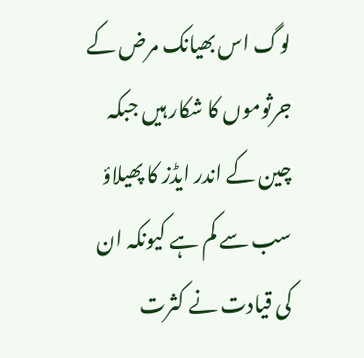لوگ اس بھیانک مرض کے جرثوموں کا شکار ہیں جبکہ چین کے اندر ایڈز کا پھیلاؤ سب سے کم ہے کیونکہ ان کی قیادت نے کثرت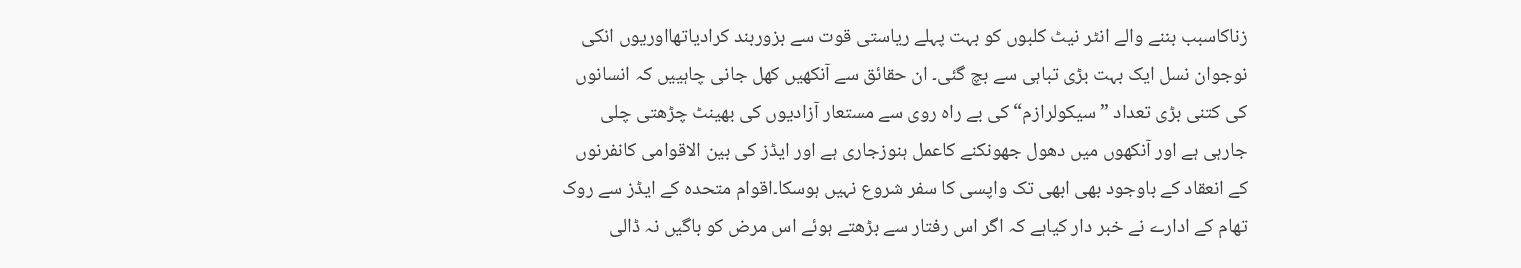زناکاسبب بننے والے انٹر نیٹ کلبوں کو بہت پہلے ریاستی قوت سے بزوربند کرادیاتھااوریوں انکی نوجوان نسل ایک بہت بڑی تباہی سے بچ گئی۔ ان حقائق سے آنکھیں کھل جانی چاہییں کہ انسانوں کی کتنی بڑی تعداد ”سیکولرازم“کی بے راہ روی سے مستعار آزادیوں کی بھینٹ چڑھتی چلی جارہی ہے اور آنکھوں میں دھول جھونکنے کاعمل ہنوزجاری ہے اور ایڈز کی بین الاقوامی کانفرنوں کے انعقاد کے باوجود بھی ابھی تک واپسی کا سفر شروع نہیں ہوسکا۔اقوام متحدہ کے ایڈز سے روک تھام کے ادارے نے خبر دار کیاہے کہ اگر اس رفتار سے بڑھتے ہوئے اس مرض کو باگیں نہ ڈالی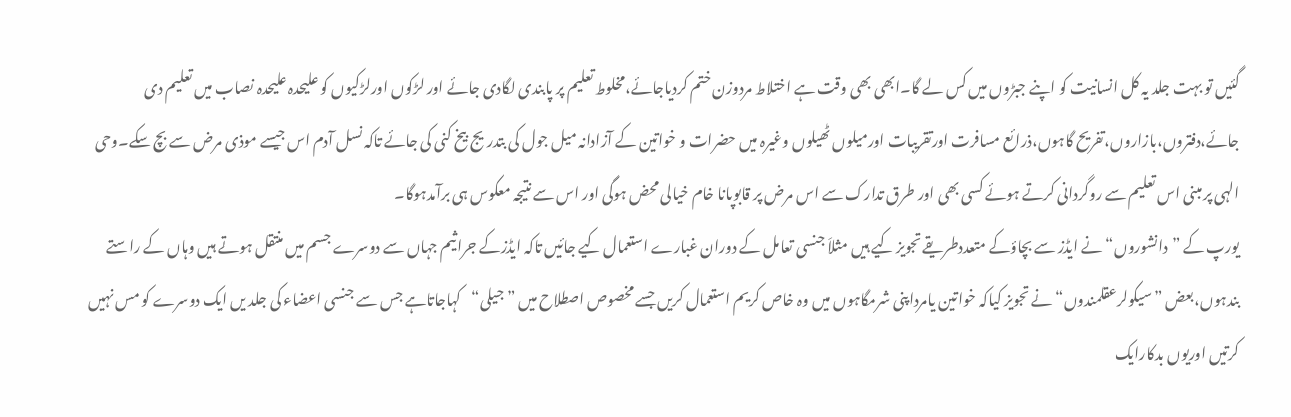گئیں تو بہت جلد یہ کل انسانیت کو اپنے جبڑوں میں کس لے گا۔ابھی بھی وقت ہے اختلاط مردوزن ختم کردیاجائے،مخلوط تعلیم پر پابندی لگادی جائے اور لڑکوں اورلڑکیوں کو علیحدہ علیحدہ نصاب میں تعلیم دی جائے،دفتروں،بازاروں،تفریح گاہوں،ذرائع مسافرت اورتقریبات اورمیلوں ٹھیلوں وغیرہ میں حضرات و خواتین کے آزادانہ میل جول کی بتدریج بیخ کنی کی جائے تاکہ نسل آدم اس جیسے موذی مرض سے بچ سکے۔وحی الہی پر مبنی اس تعلیم سے روگردانی کرتے ہوئے کسی بھی اور طرق تدارک سے اس مرض پر قابوپانا خام خیالی محض ہوگی اور اس سے نتیجہ معکوس ہی برآمدہوگا۔
یورپ کے ”دانشوروں“نے ایڈز سے بچاؤکے متعددطریقے تجویز کیے ہیں مثلاَ جنسی تعامل کے دوران غبارے استعمال کیے جائیں تاکہ ایڈزکے جراثیم جہاں سے دوسرے جسم میں منتقل ہوتے ہیں وہاں کے راستے بندہوں،بعض ”سیکولرعقلمندوں“نے تجویز کیاکہ خواتین یامرداپنی شرمگاہوں میں وہ خاص کریم استعمال کریں جسے مخصوص اصطلاح میں ”جیلی“کہاجاتاہے جس سے جنسی اعضاء کی جلد یں ایک دوسرے کو مس نہیں کرتیں اوریوں بدکارایک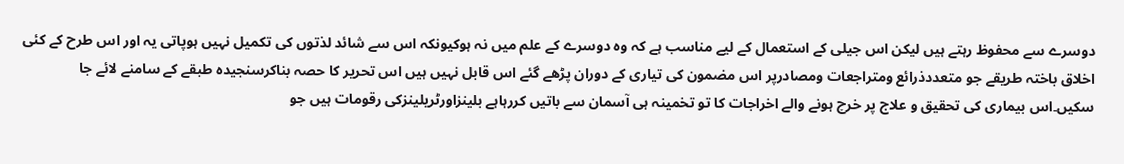دوسرے سے محفوظ رہتے ہیں لیکن اس جیلی کے استعمال کے لیے مناسب ہے کہ وہ دوسرے کے علم میں نہ ہوکیونکہ اس سے شائد لذتوں کی تکمیل نہیں ہوپاتی یہ اور اس طرح کے کئی اخلاق باختہ طریقے جو متعددذرائع ومتراجعات ومصادرپر اس مضمون کی تیاری کے دوران پڑھے گئے اس قابل نہیں ہیں اس تحریر کا حصہ بناکرسنجیدہ طبقے کے سامنے لائے جا سکیں۔اس بیماری کی تحقیق و علاج پر خرچ ہونے والے اخراجات کا تو تخمینہ ہی آسمان سے باتیں کررہاہے بلینزاورٹریلینزکی رقومات ہیں جو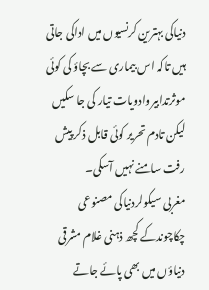دنیاکی بہترین کرنسیوں میں اداکی جاتی ہیں تاکہ اس بیماری سے بچاؤ کی کوئی موثرتدابیروادویات تیار کی جا سکیں لیکن تادم تحریر کوئی قابل ذکر پیش رفت سامنے نہیں آسکی۔
مغربی سیکولردنیاکی مصنوعی چکاچوندکے کچھ ذہنی غلام مشرقی دنیاؤں میں بھی پائے جاتے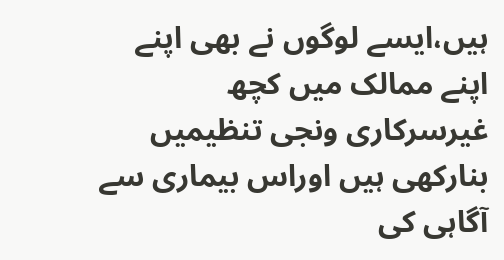ہیں،ایسے لوگوں نے بھی اپنے اپنے ممالک میں کچھ غیرسرکاری ونجی تنظیمیں بنارکھی ہیں اوراس بیماری سے آگاہی کی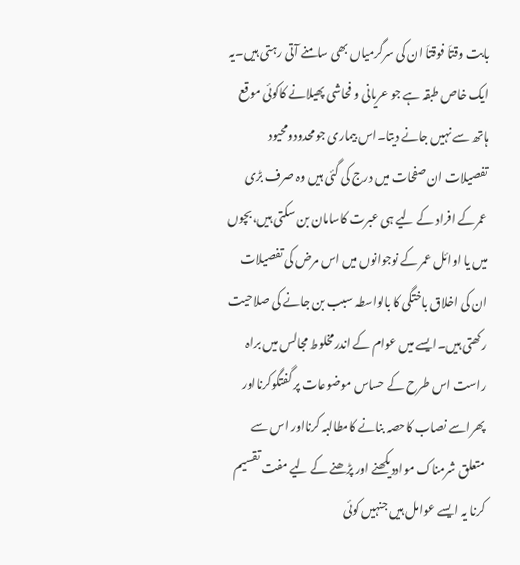بابت وقتاَ فوقتاَ ان کی سرگرمیاں بھی سامنے آتی رہتی ہیں۔یہ ایک خاص طبقہ ہے جو عریانی و فحاشی پھیلانے کاکوئی موقع ہاتھ سے نہیں جانے دیتا۔اس بیماری جومحدودومحیود تفصیلات ان صفحات میں درج کی گئی ہیں وہ صرف بڑی عمرکے افراد کے لیے ہی عبرت کاسامان بن سکتی ہیں،بچوں میں یا اوائل عمر کے نوجوانوں میں اس مرض کی تفصیلات ان کی اخلاق باختگی کا بالواسطہ سبب بن جانے کی صلاحیت رکھتی ہیں۔ایسے میں عوام کے اندرمخلوط مجالس میں براہ راست اس طرح کے حساس موضوعات پر گفتگوکرنااور پھراسے نصاب کاحصہ بنانے کامطالبہ کرنااور اس سے متعلق شرمناک مواددیکھنے اور پڑھنے کے لیے مفت تقسیم کرنا یہ ایسے عوامل ہیں جنہیں کوئی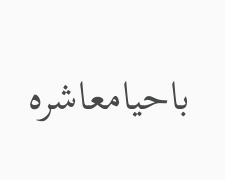باحیامعاشرہ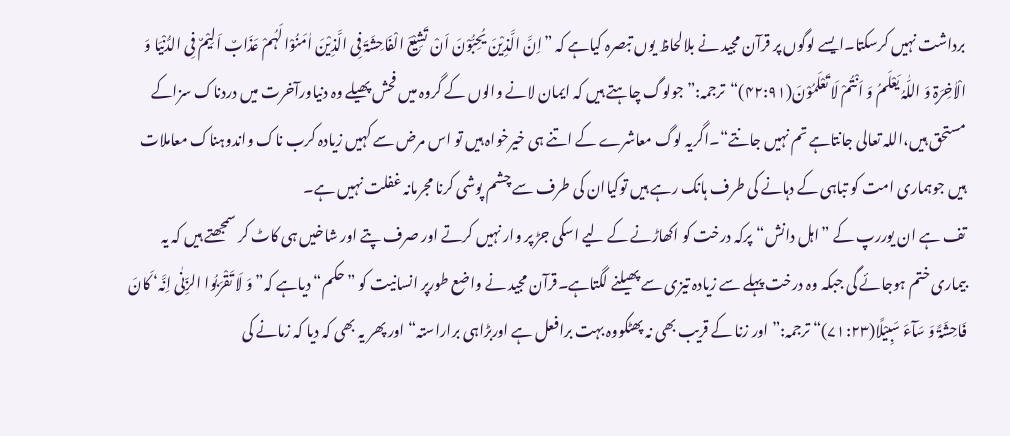برداشت نہیں کرسکتا۔ایسے لوگوں پر قرآن مجید نے بلالحاظ یوں تبصرہ کیاہے کہ ”اِنَّ الَّذِیْنَ یُحِبُّوْنَ اَنْ تَشِیْعَ الْفَاحِشَۃَ فِی الَّذِیْنَ اٰمَنُوْا لَہُمْ عَذَابٌ اَلِیْمٌ فِی الدُّنْیَا وَ الْاٰخِرَۃِ وَ اللّٰہُ یَعْلَمُ وَ اَنْتُمْ لَا تَعْلَمُوْنَ(۴۲:۹۱)“ترجمہ:”جولوگ چاہتے ہیں کہ ایمان لانے والوں کے گروہ میں فحش پھیلے وہ دنیاورآخرت میں دردناک سزاکے مستحق ہیں،اللہ تعالی جانتاہے تم نہیں جانتے“۔اگریہ لوگ معاشرے کے اتنے ہی خیرخواہ ہیں تو اس مرض سے کہیں زیادہ کرب ناک واندوہناک معاملات ہیں جوہماری امت کو تباہی کے دہانے کی طرف ہانک رہے ہیں توکیاان کی طرف سے چشم پوشی کرنا مجرمانہ غفلت نہیں ہے۔
تف ہے ان یوررپ کے ”اہل دانش“پرکہ درخت کو اکھاڑنے کے لیے اسکی جڑ پر وار نہیں کرتے اور صرف پتے اور شاخیں ہی کاٹ کر سمجھتے ہیں کہ یہ بیماری ختم ہوجائے گی جبکہ وہ درخت پہلے سے زیادہ تیزی سے پھیلنے لگتاہے۔قرآن مجید نے واضع طورپر انسانیت کو ”حکم“دیاہے کہ”وَ لَا تَقْرَبُوا الزِّنٰی اِنَّہ‘ کَانَ فَاحِشَۃً وَ سَآءَ سَبِیْلًا(۷۱:۲۳)“ ترجمہ:”اور زنا کے قریب بھی نہ پھٹکووہ بہت برافعل ہے اوربڑاہی براراستہ“اور پھر یہ بھی کہ دیا کہ زمانے کی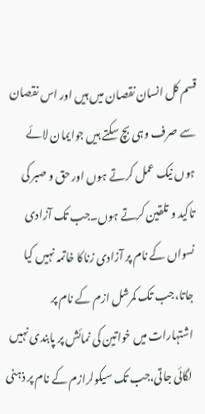قسم کل انسان نقصان میں ہیں اور اس نقصان سے صرف وہی بچ سکتے ہیں جوایمان لائے ہوں نیک عمل کرتے ہوں اور حق و صبر کی تاکید و تلقین کرتے ہوں۔جب تک آزادی نسواں کے نام پر آزادی زناکا خاتمہ نہیں کیا جاتا،جب تک کمرشل ازم کے نام پر اشتہارات میں خواتین کی نمائش پر پابندی نہیں لگائی جاتی،جب تک سیکولرازم کے نام پر ذہنی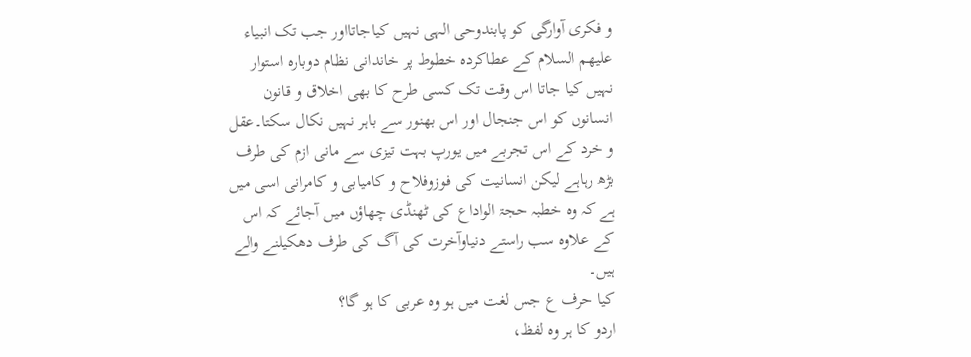و فکری آوارگی کو پابندوحی الہی نہیں کیاجاتااور جب تک انبیاء علیھم السلام کے عطاکردہ خطوط پر خاندانی نظام دوبارہ استوار نہیں کیا جاتا اس وقت تک کسی طرح کا بھی اخلاق و قانون انسانوں کو اس جنجال اور اس بھنور سے باہر نہیں نکال سکتا۔عقل و خرد کے اس تجربے میں یورپ بہت تیزی سے مانی ازم کی طرف بڑھ رہاہے لیکن انسانیت کی فوزوفلاح و کامیابی و کامرانی اسی میں ہے کہ وہ خطبہ حجۃ الواداع کی ٹھنڈی چھاؤں میں آجائے کہ اس کے علاوہ سب راستے دنیاوآخرت کی آگ کی طرف دھکیلنے والے ہیں۔
کیا حرف ع جس لغت میں ہو وہ عربی کا ہو گا؟
اردو کا ہر وہ لفظ،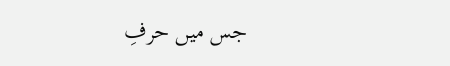جس میں حرفِ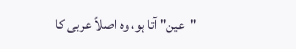"عین" آتا ہو، وہ اصلاً عربی کا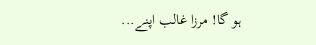ہو گا! مرزا غالب اپنے...